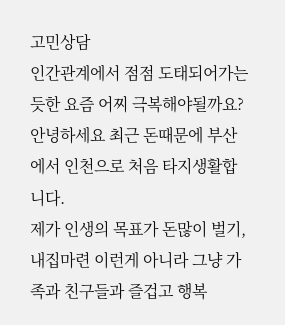고민상담
인간관계에서 점점 도태되어가는듯한 요즘 어찌 극복해야될까요?
안녕하세요 최근 돈때문에 부산에서 인천으로 처음 타지생활합니다.
제가 인생의 목표가 돈많이 벌기, 내집마련 이런게 아니라 그냥 가족과 친구들과 즐겁고 행복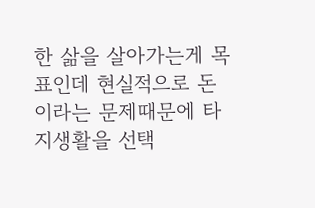한 삶을 살아가는게 목표인데 현실적으로 돈이라는 문제때문에 타지생활을 선택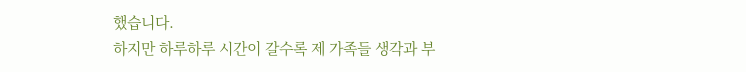했습니다.
하지만 하루하루 시간이 갈수록 제 가족들 생각과 부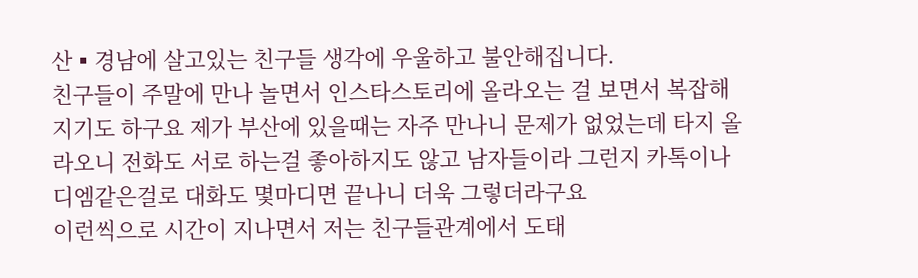산▪경남에 살고있는 친구들 생각에 우울하고 불안해집니다.
친구들이 주말에 만나 놀면서 인스타스토리에 올라오는 걸 보면서 복잡해지기도 하구요 제가 부산에 있을때는 자주 만나니 문제가 없었는데 타지 올라오니 전화도 서로 하는걸 좋아하지도 않고 남자들이라 그런지 카톡이나 디엠같은걸로 대화도 몇마디면 끝나니 더욱 그렇더라구요
이런씩으로 시간이 지나면서 저는 친구들관계에서 도태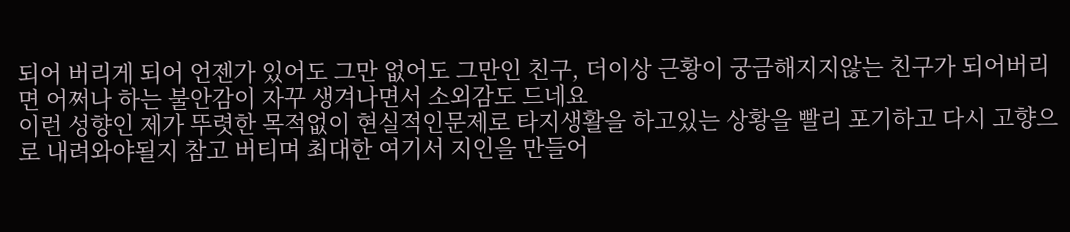되어 버리게 되어 언젠가 있어도 그만 없어도 그만인 친구, 더이상 근황이 궁금해지지않는 친구가 되어버리면 어쩌나 하는 불안감이 자꾸 생겨나면서 소외감도 드네요
이런 성향인 제가 뚜렷한 목적없이 현실적인문제로 타지생활을 하고있는 상황을 빨리 포기하고 다시 고향으로 내려와야될지 참고 버티며 최대한 여기서 지인을 만들어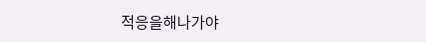적응을해나가야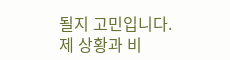될지 고민입니다.
제 상황과 비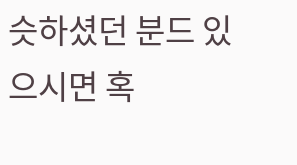슷하셨던 분드 있으시면 혹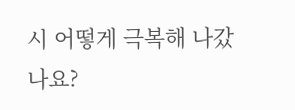시 어떻게 극복해 나갔나요?